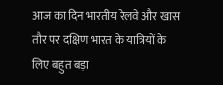आज का दिन भारतीय रेलवे और खास तौर पर दक्षिण भारत के यात्रियों के लिए बहुत बड़ा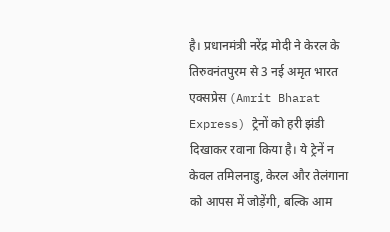है। प्रधानमंत्री नरेंद्र मोदी ने केरल के तिरुवनंतपुरम से 3 नई अमृत भारत एक्सप्रेस (Amrit Bharat Express) ट्रेनों को हरी झंडी दिखाकर रवाना किया है। ये ट्रेनें न केवल तमिलनाडु, केरल और तेलंगाना को आपस में जोड़ेंगी, बल्कि आम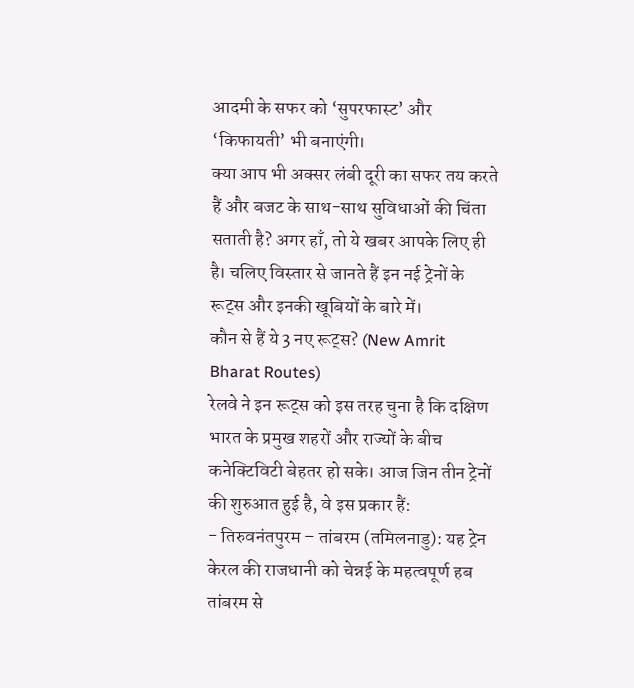आदमी के सफर को ‘सुपरफास्ट’ और ‘किफायती’ भी बनाएंगी।
क्या आप भी अक्सर लंबी दूरी का सफर तय करते हैं और बजट के साथ-साथ सुविधाओं की चिंता सताती है? अगर हाँ, तो ये खबर आपके लिए ही है। चलिए विस्तार से जानते हैं इन नई ट्रेनों के रूट्स और इनकी खूबियों के बारे में।
कौन से हैं ये 3 नए रूट्स? (New Amrit Bharat Routes)
रेलवे ने इन रूट्स को इस तरह चुना है कि दक्षिण भारत के प्रमुख शहरों और राज्यों के बीच कनेक्टिविटी बेहतर हो सके। आज जिन तीन ट्रेनों की शुरुआत हुई है, वे इस प्रकार हैं:
- तिरुवनंतपुरम – तांबरम (तमिलनाडु): यह ट्रेन केरल की राजधानी को चेन्नई के महत्वपूर्ण हब तांबरम से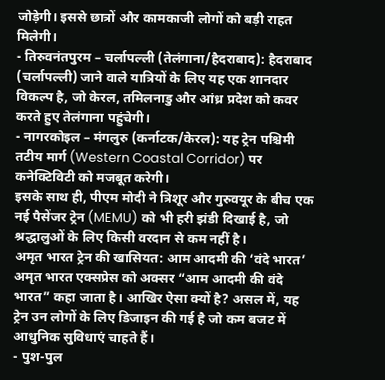जोड़ेगी। इससे छात्रों और कामकाजी लोगों को बड़ी राहत मिलेगी।
- तिरुवनंतपुरम – चर्लापल्ली (तेलंगाना/हैदराबाद): हैदराबाद (चर्लापल्ली) जाने वाले यात्रियों के लिए यह एक शानदार विकल्प है, जो केरल, तमिलनाडु और आंध्र प्रदेश को कवर करते हुए तेलंगाना पहुंचेगी।
- नागरकोइल – मंगलुरु (कर्नाटक/केरल): यह ट्रेन पश्चिमी तटीय मार्ग (Western Coastal Corridor) पर कनेक्टिविटी को मजबूत करेगी।
इसके साथ ही, पीएम मोदी ने त्रिशूर और गुरुवयूर के बीच एक नई पैसेंजर ट्रेन (MEMU) को भी हरी झंडी दिखाई है, जो श्रद्धालुओं के लिए किसी वरदान से कम नहीं है।
अमृत भारत ट्रेन की खासियत: आम आदमी की ‘वंदे भारत’
अमृत भारत एक्सप्रेस को अक्सर “आम आदमी की वंदे भारत” कहा जाता है। आखिर ऐसा क्यों है? असल में, यह ट्रेन उन लोगों के लिए डिजाइन की गई है जो कम बजट में आधुनिक सुविधाएं चाहते हैं।
- पुश-पुल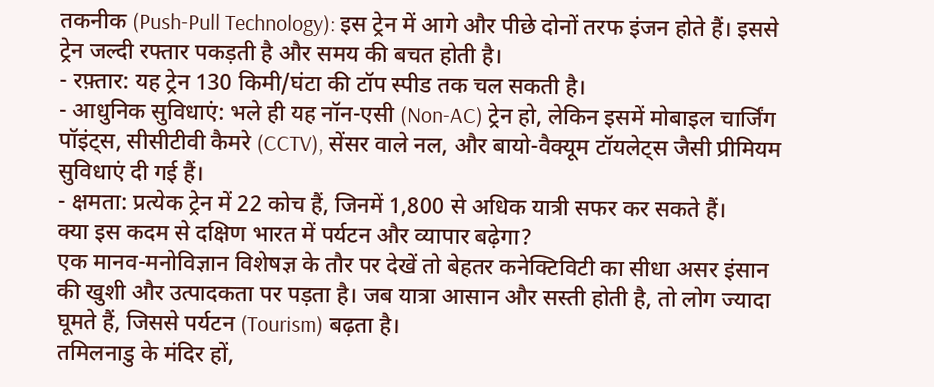तकनीक (Push-Pull Technology): इस ट्रेन में आगे और पीछे दोनों तरफ इंजन होते हैं। इससे ट्रेन जल्दी रफ्तार पकड़ती है और समय की बचत होती है।
- रफ़्तार: यह ट्रेन 130 किमी/घंटा की टॉप स्पीड तक चल सकती है।
- आधुनिक सुविधाएं: भले ही यह नॉन-एसी (Non-AC) ट्रेन हो, लेकिन इसमें मोबाइल चार्जिंग पॉइंट्स, सीसीटीवी कैमरे (CCTV), सेंसर वाले नल, और बायो-वैक्यूम टॉयलेट्स जैसी प्रीमियम सुविधाएं दी गई हैं।
- क्षमता: प्रत्येक ट्रेन में 22 कोच हैं, जिनमें 1,800 से अधिक यात्री सफर कर सकते हैं।
क्या इस कदम से दक्षिण भारत में पर्यटन और व्यापार बढ़ेगा?
एक मानव-मनोविज्ञान विशेषज्ञ के तौर पर देखें तो बेहतर कनेक्टिविटी का सीधा असर इंसान की खुशी और उत्पादकता पर पड़ता है। जब यात्रा आसान और सस्ती होती है, तो लोग ज्यादा घूमते हैं, जिससे पर्यटन (Tourism) बढ़ता है।
तमिलनाडु के मंदिर हों,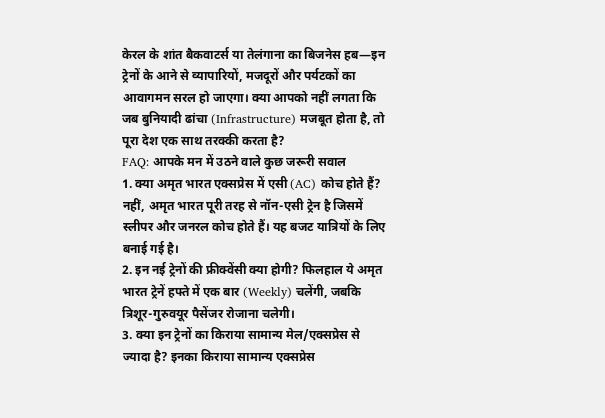केरल के शांत बैकवाटर्स या तेलंगाना का बिजनेस हब—इन ट्रेनों के आने से व्यापारियों, मजदूरों और पर्यटकों का आवागमन सरल हो जाएगा। क्या आपको नहीं लगता कि जब बुनियादी ढांचा (Infrastructure) मजबूत होता है, तो पूरा देश एक साथ तरक्की करता है?
FAQ: आपके मन में उठने वाले कुछ जरूरी सवाल
1. क्या अमृत भारत एक्सप्रेस में एसी (AC) कोच होते हैं? नहीं, अमृत भारत पूरी तरह से नॉन-एसी ट्रेन है जिसमें स्लीपर और जनरल कोच होते हैं। यह बजट यात्रियों के लिए बनाई गई है।
2. इन नई ट्रेनों की फ्रीक्वेंसी क्या होगी? फिलहाल ये अमृत भारत ट्रेनें हफ्ते में एक बार (Weekly) चलेंगी, जबकि त्रिशूर-गुरुवयूर पैसेंजर रोजाना चलेगी।
3. क्या इन ट्रेनों का किराया सामान्य मेल/एक्सप्रेस से ज्यादा है? इनका किराया सामान्य एक्सप्रेस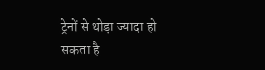ट्रेनों से थोड़ा ज्यादा हो सकता है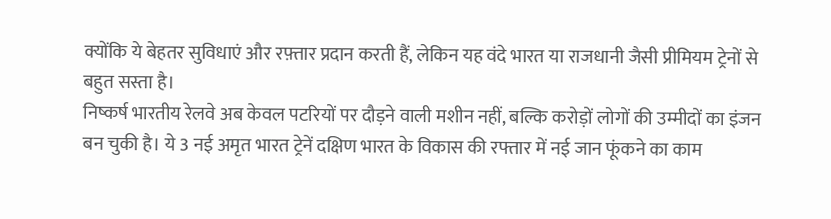क्योंकि ये बेहतर सुविधाएं और रफ़्तार प्रदान करती हैं, लेकिन यह वंदे भारत या राजधानी जैसी प्रीमियम ट्रेनों से बहुत सस्ता है।
निष्कर्ष भारतीय रेलवे अब केवल पटरियों पर दौड़ने वाली मशीन नहीं, बल्कि करोड़ों लोगों की उम्मीदों का इंजन बन चुकी है। ये 3 नई अमृत भारत ट्रेनें दक्षिण भारत के विकास की रफ्तार में नई जान फूंकने का काम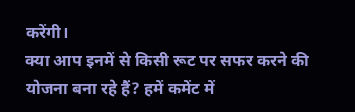करेंगी।
क्या आप इनमें से किसी रूट पर सफर करने की योजना बना रहे हैं? हमें कमेंट में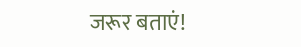जरूर बताएं!